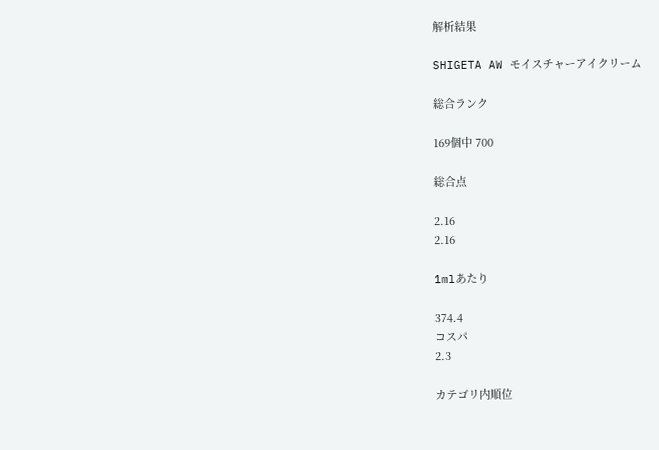解析結果

SHIGETA AW モイスチャーアイクリーム

総合ランク

169個中 700

総合点

2.16
2.16

1mlあたり

374.4
コスパ
2.3

カテゴリ内順位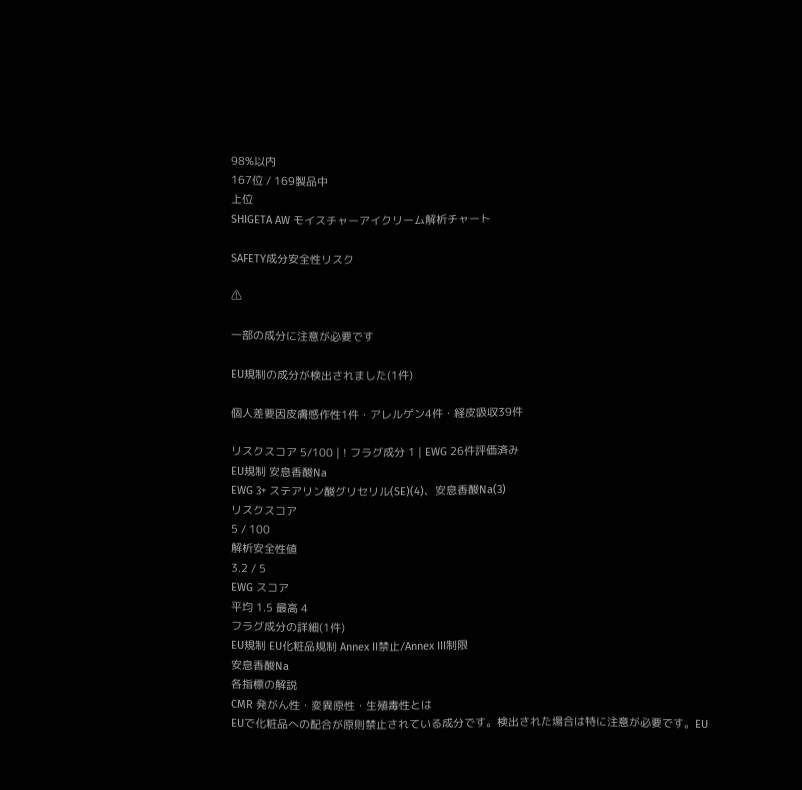98%以内
167位 / 169製品中
上位
SHIGETA AW モイスチャーアイクリーム解析チャート

SAFETY成分安全性リスク

⚠

一部の成分に注意が必要です

EU規制の成分が検出されました(1件)

個人差要因皮膚感作性1件・アレルゲン4件・経皮吸収39件

リスクスコア 5/100 | ! フラグ成分 1 | EWG 26件評価済み
EU規制 安息香酸Na
EWG 3+ ステアリン酸グリセリル(SE)(4)、安息香酸Na(3)
リスクスコア
5 / 100
解析安全性値
3.2 / 5
EWG スコア
平均 1.5 最高 4
フラグ成分の詳細(1件)
EU規制 EU化粧品規制 Annex II禁止/Annex III制限
安息香酸Na
各指標の解説
CMR 発がん性・変異原性・生殖毒性とは
EUで化粧品への配合が原則禁止されている成分です。検出された場合は特に注意が必要です。EU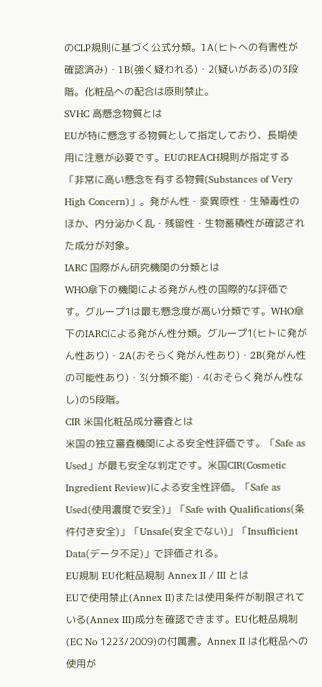のCLP規則に基づく公式分類。1A(ヒトへの有害性が確認済み)・1B(強く疑われる)・2(疑いがある)の3段階。化粧品への配合は原則禁止。
SVHC 高懸念物質とは
EUが特に懸念する物質として指定しており、長期使用に注意が必要です。EUのREACH規則が指定する「非常に高い懸念を有する物質(Substances of Very High Concern)」。発がん性・変異原性・生殖毒性のほか、内分泌かく乱・残留性・生物蓄積性が確認された成分が対象。
IARC 国際がん研究機関の分類とは
WHO傘下の機関による発がん性の国際的な評価です。グループ1は最も懸念度が高い分類です。WHO傘下のIARCによる発がん性分類。グループ1(ヒトに発がん性あり)・2A(おそらく発がん性あり)・2B(発がん性の可能性あり)・3(分類不能)・4(おそらく発がん性なし)の5段階。
CIR 米国化粧品成分審査とは
米国の独立審査機関による安全性評価です。「Safe as Used」が最も安全な判定です。米国CIR(Cosmetic Ingredient Review)による安全性評価。「Safe as Used(使用濃度で安全)」「Safe with Qualifications(条件付き安全)」「Unsafe(安全でない)」「Insufficient Data(データ不足)」で評価される。
EU規制 EU化粧品規制 Annex II / III とは
EUで使用禁止(Annex II)または使用条件が制限されている(Annex III)成分を確認できます。EU化粧品規制(EC No 1223/2009)の付属書。Annex II は化粧品への使用が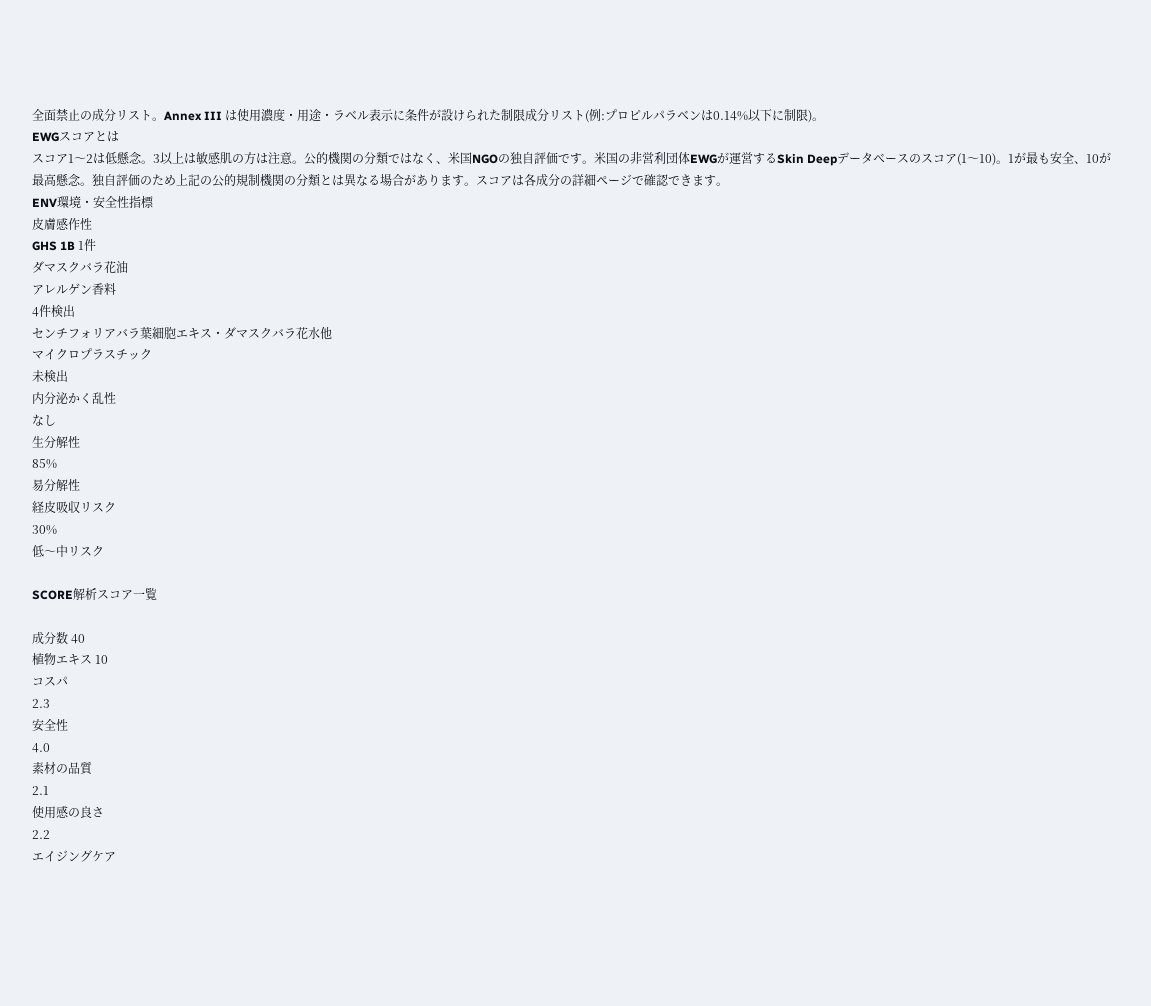全面禁止の成分リスト。Annex III は使用濃度・用途・ラベル表示に条件が設けられた制限成分リスト(例:プロピルパラベンは0.14%以下に制限)。
EWGスコアとは
スコア1〜2は低懸念。3以上は敏感肌の方は注意。公的機関の分類ではなく、米国NGOの独自評価です。米国の非営利団体EWGが運営するSkin Deepデータベースのスコア(1〜10)。1が最も安全、10が最高懸念。独自評価のため上記の公的規制機関の分類とは異なる場合があります。スコアは各成分の詳細ページで確認できます。
ENV環境・安全性指標
皮膚感作性
GHS 1B 1件
ダマスクバラ花油
アレルゲン香料
4件検出
センチフォリアバラ葉細胞エキス・ダマスクバラ花水他
マイクロプラスチック
未検出
内分泌かく乱性
なし
生分解性
85%
易分解性
経皮吸収リスク
30%
低〜中リスク

SCORE解析スコア一覧

成分数 40
植物エキス 10
コスパ
2.3
安全性
4.0
素材の品質
2.1
使用感の良さ
2.2
エイジングケア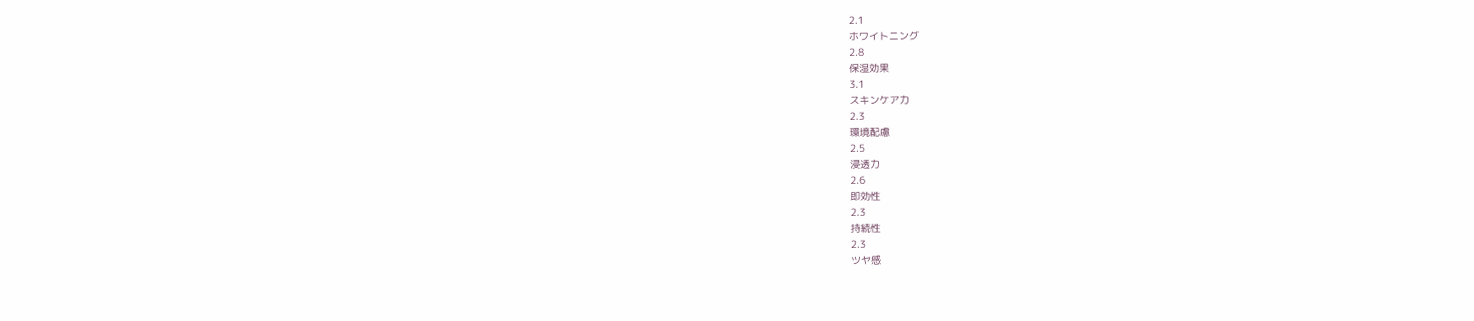2.1
ホワイトニング
2.8
保湿効果
3.1
スキンケア力
2.3
環境配慮
2.5
浸透力
2.6
即効性
2.3
持続性
2.3
ツヤ感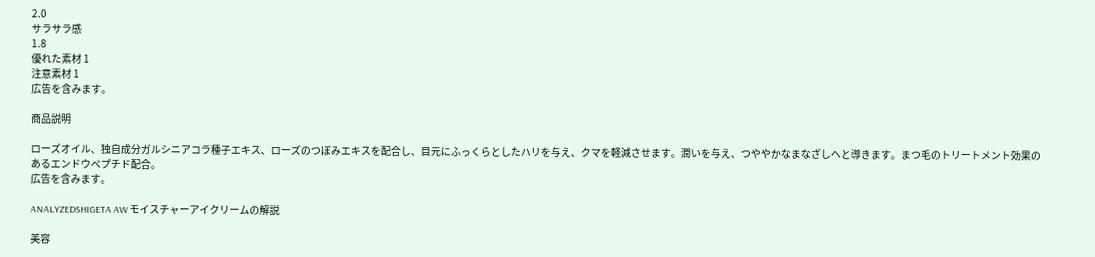2.0
サラサラ感
1.8
優れた素材 1
注意素材 1
広告を含みます。

商品説明

ローズオイル、独自成分ガルシニアコラ種子エキス、ローズのつぼみエキスを配合し、目元にふっくらとしたハリを与え、クマを軽減させます。潤いを与え、つややかなまなざしへと導きます。まつ毛のトリートメント効果のあるエンドウペプチド配合。
広告を含みます。

ANALYZEDSHIGETA AW モイスチャーアイクリームの解説

美容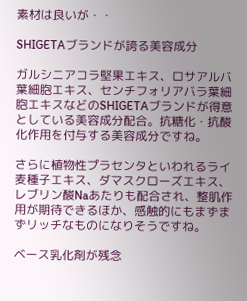素材は良いが・・

SHIGETAブランドが誇る美容成分

ガルシニアコラ堅果エキス、ロサアルバ葉細胞エキス、センチフォリアバラ葉細胞エキスなどのSHIGETAブランドが得意としている美容成分配合。抗糖化・抗酸化作用を付与する美容成分ですね。

さらに植物性プラセンタといわれるライ麦種子エキス、ダマスクローズエキス、レブリン酸Naあたりも配合され、整肌作用が期待できるほか、感触的にもまずまずリッチなものになりそうですね。

ベース乳化剤が残念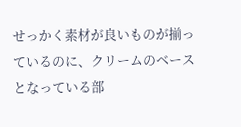せっかく素材が良いものが揃っているのに、クリームのベースとなっている部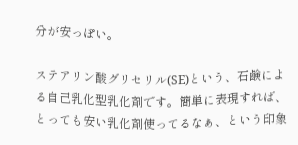分が安っぽい。

ステアリン酸グリセリル(SE)という、石鹸による自己乳化型乳化剤です。簡単に表現すれば、とっても安い乳化剤使ってるなぁ、という印象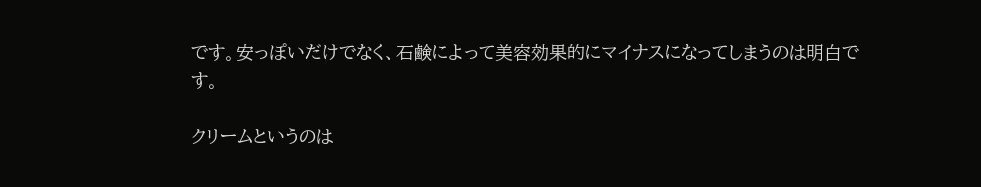です。安っぽいだけでなく、石鹸によって美容効果的にマイナスになってしまうのは明白です。

クリームというのは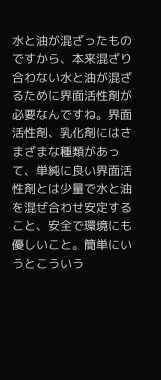水と油が混ざったものですから、本来混ざり合わない水と油が混ざるために界面活性剤が必要なんですね。界面活性剤、乳化剤にはさまざまな種類があって、単純に良い界面活性剤とは少量で水と油を混ぜ合わせ安定すること、安全で環境にも優しいこと。簡単にいうとこういう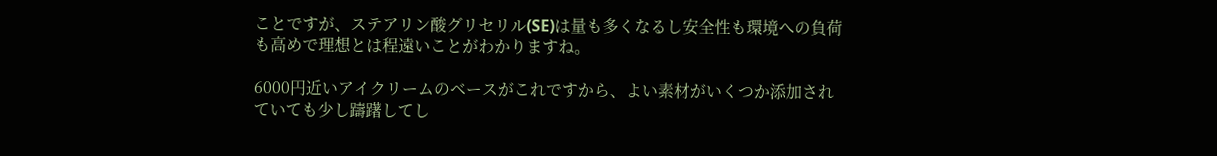ことですが、ステアリン酸グリセリル(SE)は量も多くなるし安全性も環境への負荷も高めで理想とは程遠いことがわかりますね。

6000円近いアイクリームのベースがこれですから、よい素材がいくつか添加されていても少し躊躇してし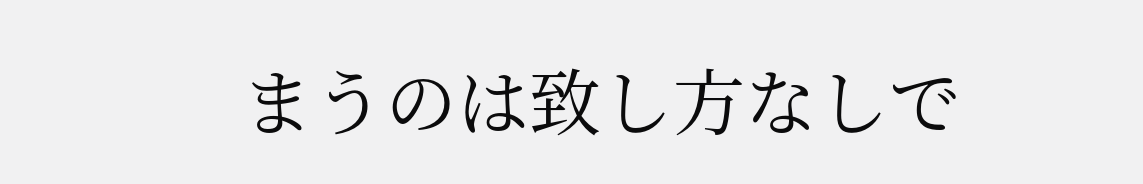まうのは致し方なしで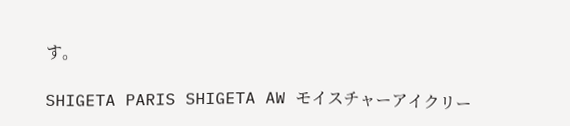す。

SHIGETA PARIS SHIGETA AW モイスチャーアイクリー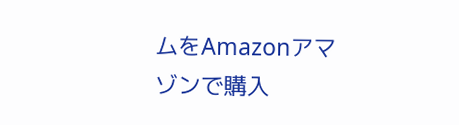ムをAmazonアマゾンで購入